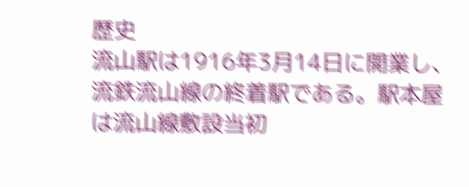歴史
流山駅は1916年3月14日に開業し、流鉄流山線の終着駅である。駅本屋は流山線敷設当初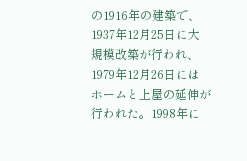の1916年の建築で、1937年12月25日に大規模改築が行われ、1979年12月26日にはホームと上屋の延伸が行われた。1998年に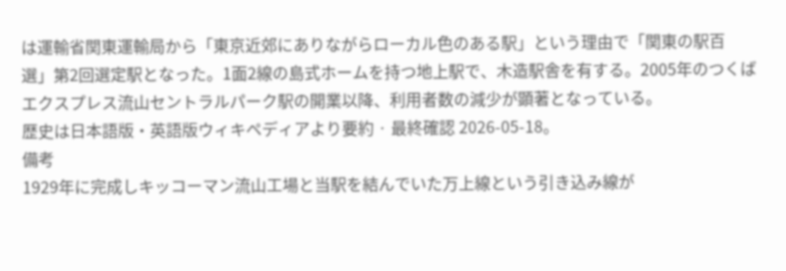は運輸省関東運輸局から「東京近郊にありながらローカル色のある駅」という理由で「関東の駅百選」第2回選定駅となった。1面2線の島式ホームを持つ地上駅で、木造駅舎を有する。2005年のつくばエクスプレス流山セントラルパーク駅の開業以降、利用者数の減少が顕著となっている。
歴史は日本語版・英語版ウィキペディアより要約 · 最終確認 2026-05-18。
備考
1929年に完成しキッコーマン流山工場と当駅を結んでいた万上線という引き込み線が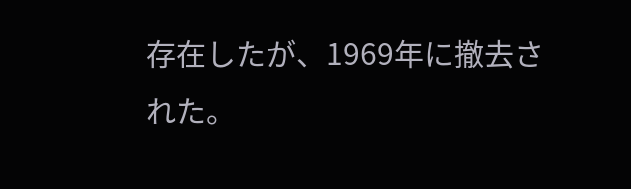存在したが、1969年に撤去された。